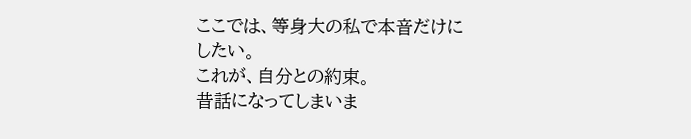ここでは、等身大の私で本音だけにしたい。
これが、自分との約束。
昔話になってしまいま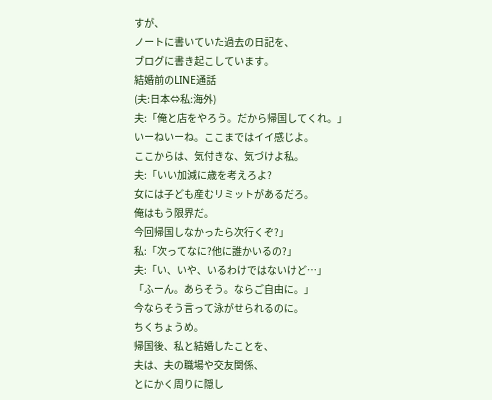すが、
ノートに書いていた過去の日記を、
ブログに書き起こしています。
結婚前のLINE通話
(夫:日本⇔私:海外)
夫:「俺と店をやろう。だから帰国してくれ。」
いーねいーね。ここまではイイ感じよ。
ここからは、気付きな、気づけよ私。
夫:「いい加減に歳を考えろよ?
女には子ども産むリミットがあるだろ。
俺はもう限界だ。
今回帰国しなかったら次行くぞ?」
私:「次ってなに?他に誰かいるの?」
夫:「い、いや、いるわけではないけど…」
「ふーん。あらそう。ならご自由に。」
今ならそう言って泳がせられるのに。
ちくちょうめ。
帰国後、私と結婚したことを、
夫は、夫の職場や交友関係、
とにかく周りに隠し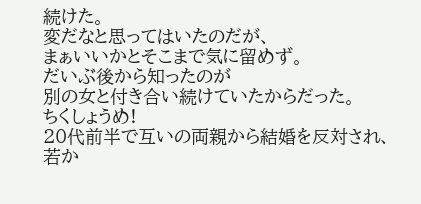続けた。
変だなと思ってはいたのだが、
まぁいいかとそこまで気に留めず。
だいぶ後から知ったのが
別の女と付き合い続けていたからだった。
ちくしょうめ!
20代前半で互いの両親から結婚を反対され、
若か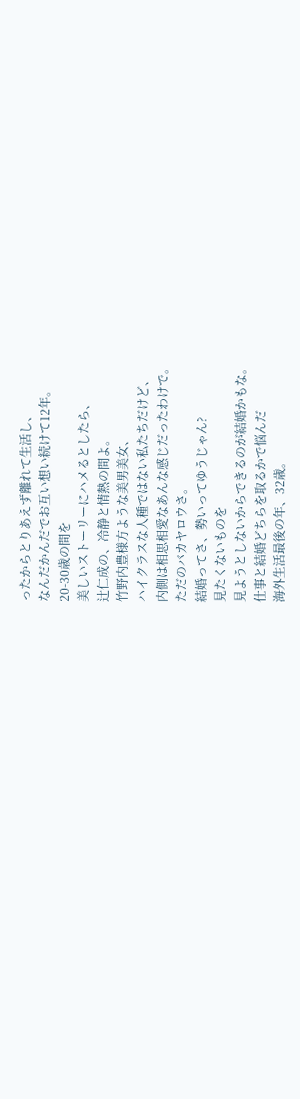ったからとりあえず離れて生活し、
なんだかんだでお互い想い続けて12年。
20-30歳の間を
美しいストーリーにハメるとしたら、
辻仁成の、冷静と情熱の間よ。
竹野内豊様方ような美男美女、
ハイクラスな人種ではない私たちだけど、
内側は相思相愛なあんな感じだったわけで。
ただのバカヤロウさ。
結婚ってさ、勢いってゆうじゃん?
見たくないものを
見ようとしないからできるのが結婚かもな。
仕事と結婚どちらを取るかで悩んだ
海外生活最後の年、32歳。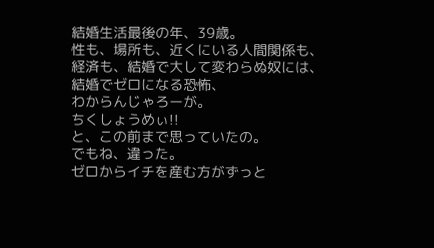結婚生活最後の年、39歳。
性も、場所も、近くにいる人間関係も、
経済も、結婚で大して変わらぬ奴には、
結婚でゼロになる恐怖、
わからんじゃろーが。
ちくしょうめぃ!!
と、この前まで思っていたの。
でもね、違った。
ゼロからイチを産む方がずっと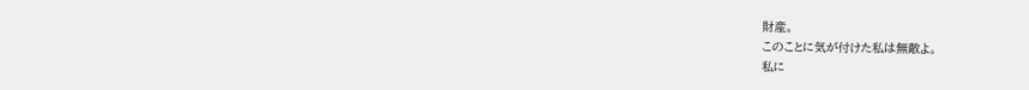財産。
このことに気が付けた私は無敵よ。
私に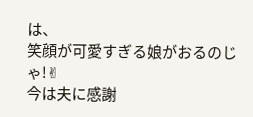は、
笑顔が可愛すぎる娘がおるのじゃ!✌
今は夫に感謝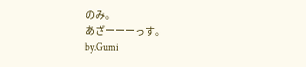のみ。
あざーーーっす。
by.Gumi